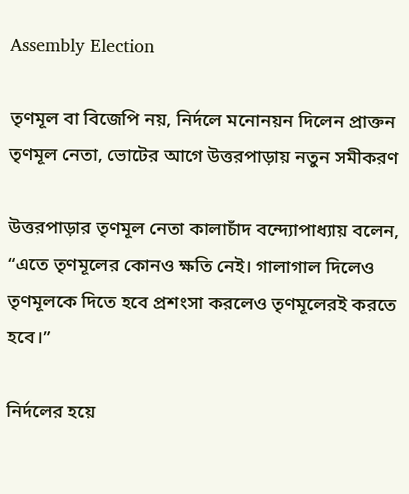Assembly Election

তৃণমূল বা বিজেপি নয়, নির্দলে মনোনয়ন দিলেন প্রাক্তন তৃণমূল নেতা, ভোটের আগে উত্তরপাড়ায় নতুন সমীকরণ

উত্তরপাড়ার তৃণমূল নেতা কালাচাঁদ বন্দ্যোপাধ্যায় বলেন, “এতে তৃণমূলের কোনও ক্ষতি নেই। গালাগাল দিলেও তৃণমূলকে দিতে হবে প্রশংসা করলেও তৃণমূলেরই করতে হবে।”

নির্দলের হয়ে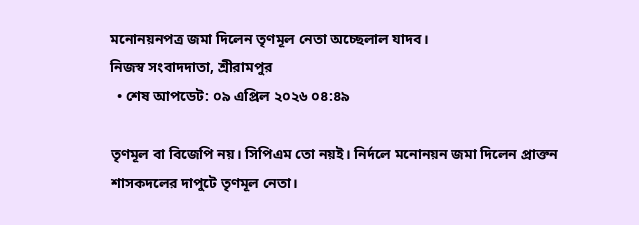মনোনয়নপত্র জমা দিলেন তৃণমূল নেতা অচ্ছেলাল যাদব।
নিজস্ব সংবাদদাতা, শ্রীরামপুর
  • শেষ আপডেট: ০৯ এপ্রিল ২০২৬ ০৪:৪৯

তৃণমূল বা বিজেপি নয়। সিপিএম তো নয়ই। নির্দলে মনোনয়ন জমা দিলেন প্রাক্তন শাসকদলের দাপুটে তৃণমূল নেতা।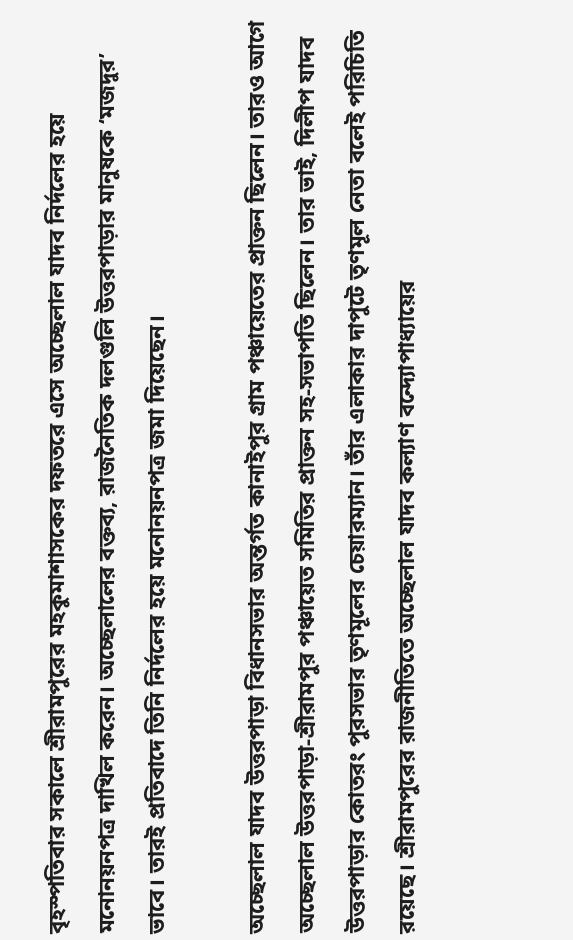বৃহস্পতিবার সকালে শ্রীরামপুরের মহকুমাশাসকের দফতরে এসে অচ্ছেলাল যাদব নির্দলের হয়ে মনোনয়নপত্র দাখিল করেন। অচ্ছেলালের বক্তব্য, রাজনৈতিক দলগুলি উত্তরপাড়ার মানুষকে ‘মজদুর’ ভাবে। তারই প্রতিবাদে তিনি নির্দলের হয়ে মনোনয়নপত্র জমা দিয়েছেন।

অচ্ছেলাল যাদব উত্তরপাড়া বিধানসভার অন্তর্গত কানাইপুর গ্রাম পঞ্চায়েতের প্রাক্তন ছিলেন। তারও আগে অচ্ছেলাল উত্তরপাড়া-শ্রীরামপুর পঞ্চায়েত সমিতির প্রাক্তন সহ-সভাপতি ছিলেন। তার ভাই, দিলীপ যাদব উত্তরপাড়ার কোতরং পুরসভার তৃণমূলের চেয়ারম্যান। তাঁর এলাকার দাপুটে তৃণমূল নেতা বলেই পরিচিতি রয়েছে। শ্রীরামপুরের রাজনীতিতে অচ্ছেলাল যাদব কল‍্যাণ বন্দ‍্যোপাধ‍্যায়ের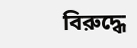বিরুদ্ধে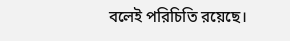বলেই পরিচিতি রয়েছে।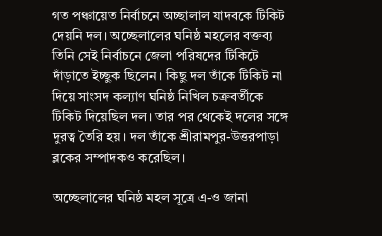গত পঞ্চায়েত নির্বাচনে অচ্ছালাল যাদবকে টিকিট দেয়নি দল। অচ্ছেলালের ঘনিষ্ঠ মহলের বক্তব্য তিনি সেই নির্বাচনে জেলা পরিষদের টিকিটে দাঁড়াতে ইচ্ছুক ছিলেন। কিছু দল তাঁকে টিকিট না দিয়ে সাংসদ কল‍্যাণ ঘনিষ্ঠ নিখিল চক্রবর্তীকে টিকিট দিয়েছিল দল। তার পর থেকেই দলের সঙ্গে দুরত্ব তৈরি হয়। দল তাঁকে শ্রীরামপুর-উত্তরপাড়া ব্লকের সম্পাদকও করেছিল।

অচ্ছেলালের ঘনিষ্ঠ মহল সূত্রে এ-ও জানা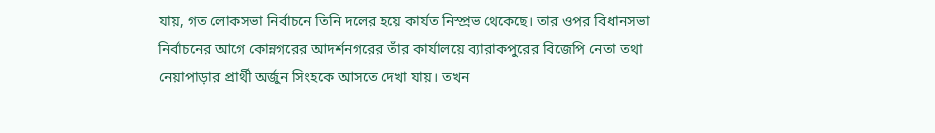যায়, গত লোকসভা নির্বাচনে তিনি দলের হয়ে কার্যত নিস্প্রভ থেকেছে। তার ওপর বিধানসভা নির্বাচনের আগে কোন্নগরের আদর্শনগরের তাঁর কার্যালয়ে ব‍্যারাকপুরের বিজেপি নেতা তথা নেয়াপাড়ার প্রার্থী অর্জুন সিংহকে আসতে দেখা যায়। তখন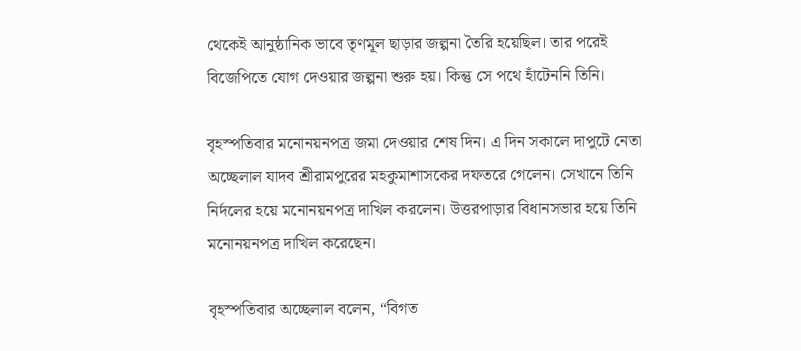থেকেই আনুষ্ঠানিক ভাবে তৃণমূল ছাড়ার জল্পনা তৈরি হয়েছিল। তার পরেই বিজেপিতে যোগ দেওয়ার জল্পনা শুরু হয়। কিন্তু সে পথে হাঁটেননি তিনি।

বৃহস্পতিবার মনোনয়নপত্র জমা দেওয়ার শেষ দিন। এ দিন সকালে দাপুটে নেতা অচ্ছেলাল যাদব শ্রীরামপুরের মহকুমাশাসকের দফতরে গেলেন। সেখানে তিনি নির্দলের হয়ে মনোনয়নপত্র দাখিল করলেন। উত্তরপাড়ার বিধানসভার হয়ে তিনি মনোনয়নপত্র দাখিল করেছেন।

বৃহস্পতিবার অচ্ছেলাল বলেন, “বিগত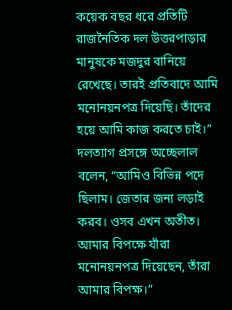কয়েক বছর ধরে প্রতিটি রাজনৈতিক দল উত্তরপাড়ার মানুষকে মজদুর বানিয়ে রেখেছে। তারই প্রতিবাদে আমি মনোনয়নপত্র দিয়েছি। তাঁদের হয়ে আমি কাজ করতে চাই।” দলত‍্যাগ প্রসঙ্গে অচ্ছেলাল বলেন, “আমিও বিভিন্ন পদে ছিলাম। জেতার জন‍্য লড়াই করব। ওসব এখন অতীত। আমার বিপক্ষে যাঁরা মনোনয়নপত্র দিয়েছেন, তাঁরা আমার বিপক্ষ।”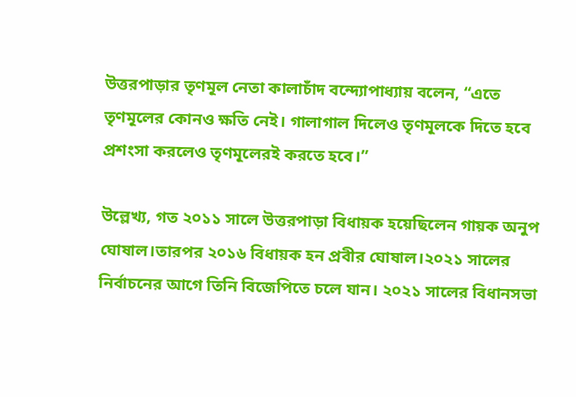উত্তরপাড়ার তৃণমূল নেতা কালাচাঁদ বন্দ্যোপাধ্যায় বলেন, “এতে তৃণমূলের কোনও ক্ষতি নেই। গালাগাল দিলেও তৃণমূলকে দিতে হবে প্রশংসা করলেও তৃণমূলেরই করতে হবে।”

উল্লেখ্য, গত ২০১১ সালে উত্তরপাড়া বিধায়ক হয়েছিলেন গায়ক অনুপ ঘোষাল।তারপর ২০১৬ বিধায়ক হন প্রবীর ঘোষাল।২০২১ সালের নির্বাচনের আগে তিনি বিজেপিতে চলে যান। ২০২১ সালের বিধানসভা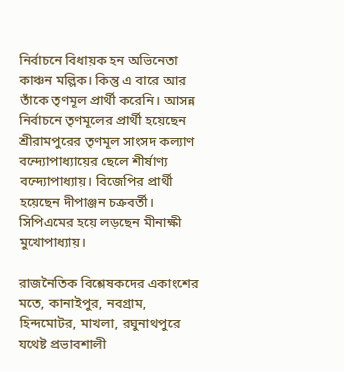নির্বাচনে বিধায়ক হন অভিনেতা কাঞ্চন মল্লিক। কিন্তু এ বারে আর তাঁকে তৃণমূল প্রার্থী করেনি। আসন্ন নির্বাচনে তৃণমূলের প্রার্থী হয়েছেন শ্রীরামপুরের তৃণমূল সাংসদ কল্যাণ বন্দ্যোপাধ্যায়ের ছেলে শীর্ষাণ‍্য বন্দ্যোপাধ্যায়। বিজেপির প্রার্থী হয়েছেন দীপাঞ্জন চক্রবর্তী। সিপিএমের হয়ে লড়ছেন মীনাক্ষী মুখোপাধ্যায়।

রাজনৈতিক বিশ্লেষকদের একাংশের মতে, কানাইপুর, নবগ্রাম, হিন্দমোটর, মাখলা, রঘুনাথপুরে যথেষ্ট প্রভাবশালী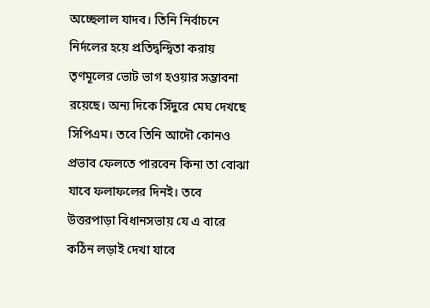অচ্ছেলাল যাদব। তিনি নির্বাচনে নির্দলের হয়ে প্রতিদ্বন্দ্বিতা করায় তৃণমূলের ভোট ভাগ হওয়ার সম্ভাবনা রয়েছে। অন‍্য দিকে সিঁদুরে মেঘ দেখছে সিপিএম। তবে তিনি আদৌ কোনও প্রভাব ফেলতে পারবেন কিনা তা বোঝা যাবে ফলাফলের দিনই। তবে উত্তরপাড়া বিধানসভায় যে এ বারে কঠিন লড়াই দেখা যাবে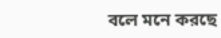বলে মনে করছে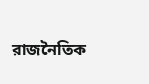রাজনৈতিক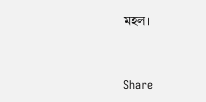মহল।


Share